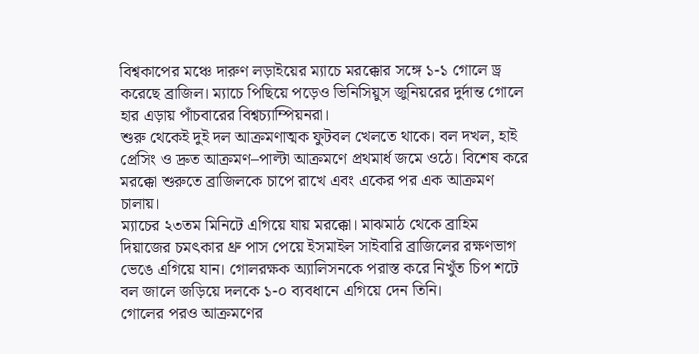বিশ্বকাপের মঞ্চে দারুণ লড়াইয়ের ম্যাচে মরক্কোর সঙ্গে ১-১ গোলে ড্র করেছে ব্রাজিল। ম্যাচে পিছিয়ে পড়েও ভিনিসিয়ুস জুনিয়রের দুর্দান্ত গোলে হার এড়ায় পাঁচবারের বিশ্বচ্যাম্পিয়নরা।
শুরু থেকেই দুই দল আক্রমণাত্মক ফুটবল খেলতে থাকে। বল দখল, হাই প্রেসিং ও দ্রুত আক্রমণ–পাল্টা আক্রমণে প্রথমার্ধ জমে ওঠে। বিশেষ করে মরক্কো শুরুতে ব্রাজিলকে চাপে রাখে এবং একের পর এক আক্রমণ চালায়।
ম্যাচের ২৩তম মিনিটে এগিয়ে যায় মরক্কো। মাঝমাঠ থেকে ব্রাহিম দিয়াজের চমৎকার থ্রু পাস পেয়ে ইসমাইল সাইবারি ব্রাজিলের রক্ষণভাগ ভেঙে এগিয়ে যান। গোলরক্ষক অ্যালিসনকে পরাস্ত করে নিখুঁত চিপ শটে বল জালে জড়িয়ে দলকে ১-০ ব্যবধানে এগিয়ে দেন তিনি।
গোলের পরও আক্রমণের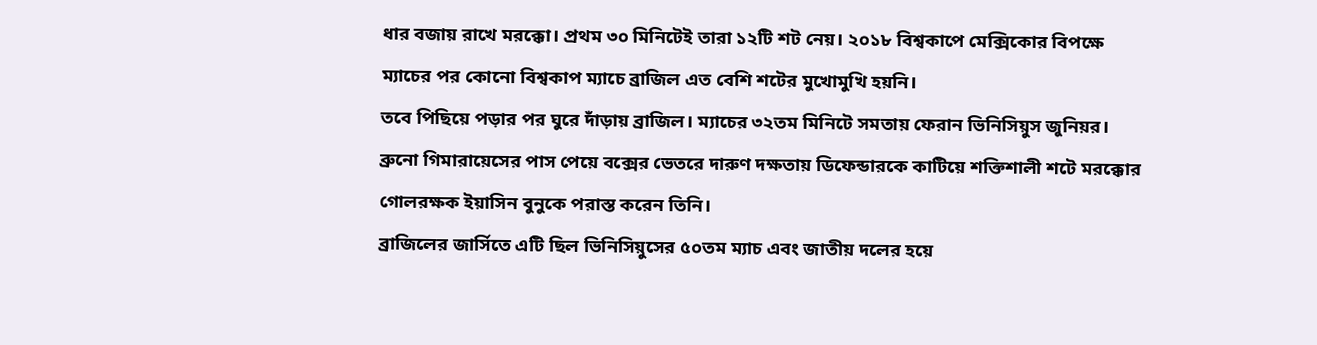ধার বজায় রাখে মরক্কো। প্রথম ৩০ মিনিটেই তারা ১২টি শট নেয়। ২০১৮ বিশ্বকাপে মেক্সিকোর বিপক্ষে ম্যাচের পর কোনো বিশ্বকাপ ম্যাচে ব্রাজিল এত বেশি শটের মুখোমুখি হয়নি।
তবে পিছিয়ে পড়ার পর ঘুরে দাঁড়ায় ব্রাজিল। ম্যাচের ৩২তম মিনিটে সমতায় ফেরান ভিনিসিয়ুস জুনিয়র। ব্রুনো গিমারায়েসের পাস পেয়ে বক্সের ভেতরে দারুণ দক্ষতায় ডিফেন্ডারকে কাটিয়ে শক্তিশালী শটে মরক্কোর গোলরক্ষক ইয়াসিন বুনুকে পরাস্ত করেন তিনি।
ব্রাজিলের জার্সিতে এটি ছিল ভিনিসিয়ুসের ৫০তম ম্যাচ এবং জাতীয় দলের হয়ে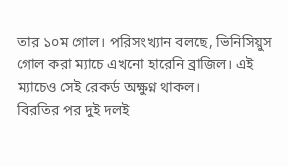তার ১০ম গোল। পরিসংখ্যান বলছে, ভিনিসিয়ুস গোল করা ম্যাচে এখনো হারেনি ব্রাজিল। এই ম্যাচেও সেই রেকর্ড অক্ষুণ্ন থাকল।
বিরতির পর দুই দলই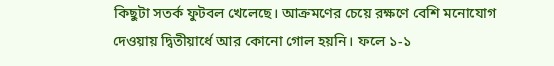কিছুটা সতর্ক ফুটবল খেলেছে। আক্রমণের চেয়ে রক্ষণে বেশি মনোযোগ দেওয়ায় দ্বিতীয়ার্ধে আর কোনো গোল হয়নি। ফলে ১-১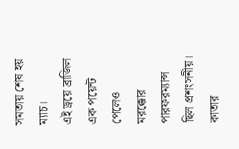সমতায় শেষ হয় ম্যাচ।
এই ড্রয়ে ব্রাজিল এক পয়েন্ট পেলেও মরক্কোর পারফরম্যান্স ছিল প্রশংসনীয়। কাতার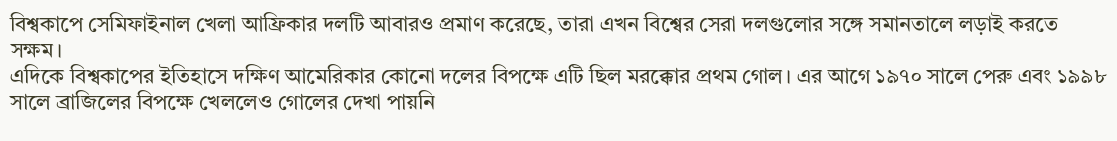বিশ্বকাপে সেমিফাইনাল খেলা আফ্রিকার দলটি আবারও প্রমাণ করেছে, তারা এখন বিশ্বের সেরা দলগুলোর সঙ্গে সমানতালে লড়াই করতে সক্ষম।
এদিকে বিশ্বকাপের ইতিহাসে দক্ষিণ আমেরিকার কোনো দলের বিপক্ষে এটি ছিল মরক্কোর প্রথম গোল। এর আগে ১৯৭০ সালে পেরু এবং ১৯৯৮ সালে ব্রাজিলের বিপক্ষে খেললেও গোলের দেখা পায়নি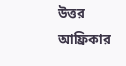উত্তর আফ্রিকার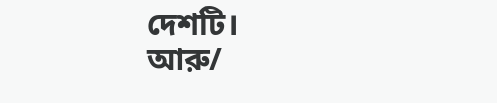দেশটি।
আরু/